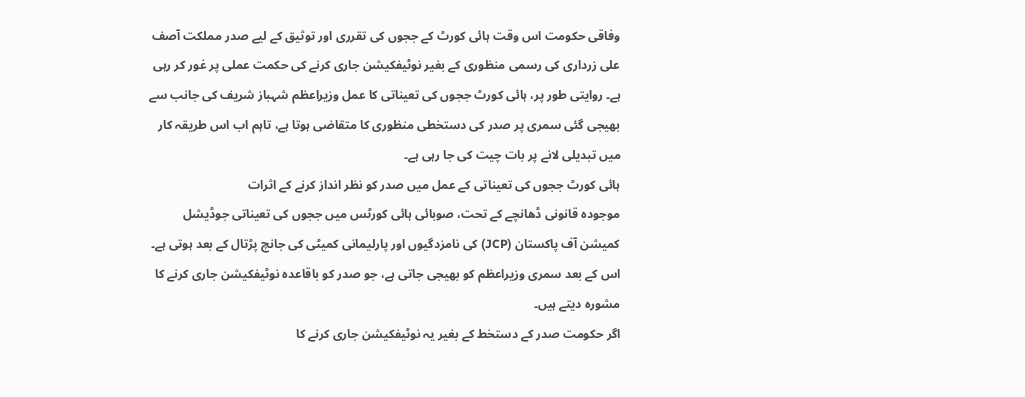وفاقی حکومت اس وقت ہائی کورٹ کے ججوں کی تقرری اور توثیق کے لیے صدر مملکت آصف علی زرداری کی رسمی منظوری کے بغیر نوٹیفکیشن جاری کرنے کی حکمت عملی پر غور کر رہی ہے۔ روایتی طور پر، ہائی کورٹ ججوں کی تعیناتی کا عمل وزیراعظم شہباز شریف کی جانب سے بھیجی گئی سمری پر صدر کی دستخطی منظوری کا متقاضی ہوتا ہے، تاہم اب اس طریقہ کار میں تبدیلی لانے پر بات چیت کی جا رہی ہے۔
ہائی کورٹ ججوں کی تعیناتی کے عمل میں صدر کو نظر انداز کرنے کے اثرات
موجودہ قانونی ڈھانچے کے تحت، صوبائی ہائی کورٹس میں ججوں کی تعیناتی جوڈیشل کمیشن آف پاکستان (JCP) کی نامزدگیوں اور پارلیمانی کمیٹی کی جانچ پڑتال کے بعد ہوتی ہے۔ اس کے بعد سمری وزیراعظم کو بھیجی جاتی ہے، جو صدر کو باقاعدہ نوٹیفکیشن جاری کرنے کا مشورہ دیتے ہیں۔
اگر حکومت صدر کے دستخط کے بغیر یہ نوٹیفکیشن جاری کرنے کا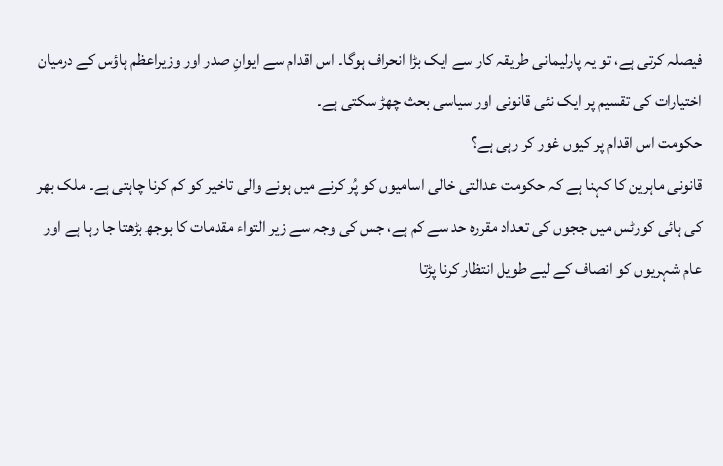فیصلہ کرتی ہے، تو یہ پارلیمانی طریقہ کار سے ایک بڑا انحراف ہوگا۔ اس اقدام سے ایوانِ صدر اور وزیراعظم ہاؤس کے درمیان اختیارات کی تقسیم پر ایک نئی قانونی اور سیاسی بحث چھڑ سکتی ہے۔
حکومت اس اقدام پر کیوں غور کر رہی ہے؟
قانونی ماہرین کا کہنا ہے کہ حکومت عدالتی خالی اسامیوں کو پُر کرنے میں ہونے والی تاخیر کو کم کرنا چاہتی ہے۔ ملک بھر کی ہائی کورٹس میں ججوں کی تعداد مقررہ حد سے کم ہے، جس کی وجہ سے زیر التواء مقدمات کا بوجھ بڑھتا جا رہا ہے اور عام شہریوں کو انصاف کے لیے طویل انتظار کرنا پڑتا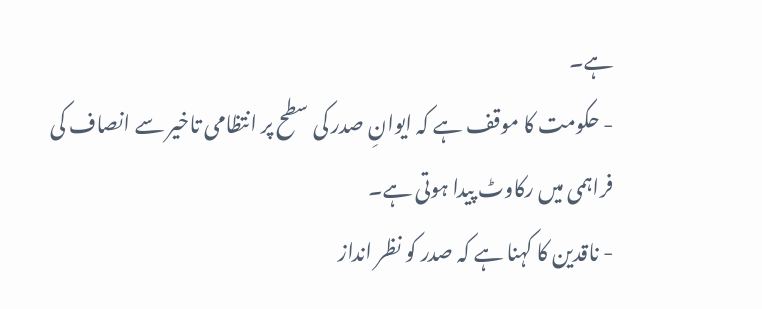ہے۔
- حکومت کا موقف ہے کہ ایوانِ صدر کی سطح پر انتظامی تاخیر سے انصاف کی فراہمی میں رکاوٹ پیدا ہوتی ہے۔
- ناقدین کا کہنا ہے کہ صدر کو نظر انداز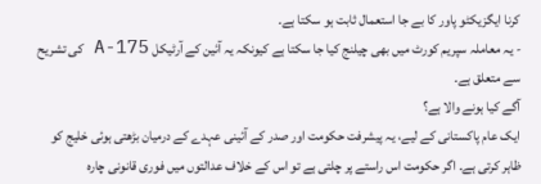کرنا ایگزیکٹو پاور کا بے جا استعمال ثابت ہو سکتا ہے۔
- یہ معاملہ سپریم کورٹ میں بھی چیلنج کیا جا سکتا ہے کیونکہ یہ آئین کے آرٹیکل 175-A کی تشریح سے متعلق ہے۔
آگے کیا ہونے والا ہے؟
ایک عام پاکستانی کے لیے، یہ پیشرفت حکومت اور صدر کے آئینی عہدے کے درمیان بڑھتی ہوئی خلیج کو ظاہر کرتی ہے۔ اگر حکومت اس راستے پر چلتی ہے تو اس کے خلاف عدالتوں میں فوری قانونی چارہ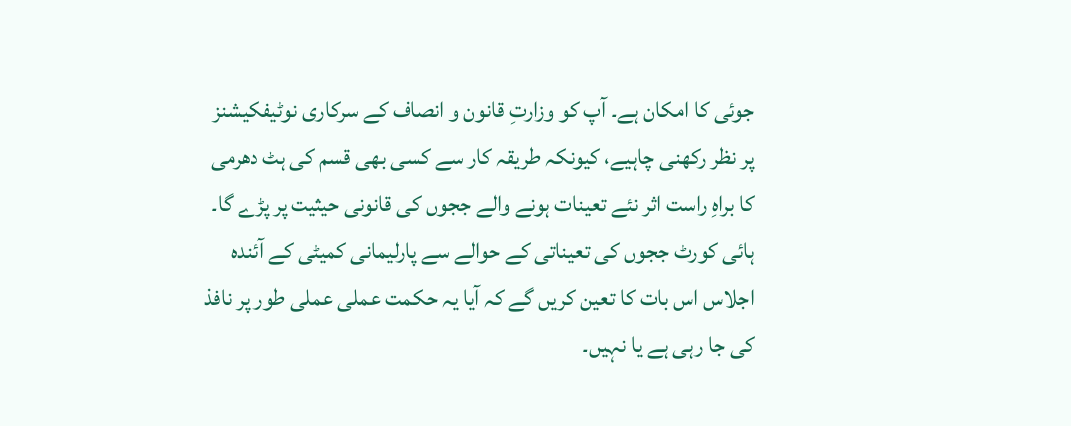جوئی کا امکان ہے۔ آپ کو وزارتِ قانون و انصاف کے سرکاری نوٹیفکیشنز پر نظر رکھنی چاہیے، کیونکہ طریقہ کار سے کسی بھی قسم کی ہٹ دھرمی کا براہِ راست اثر نئے تعینات ہونے والے ججوں کی قانونی حیثیت پر پڑے گا۔ ہائی کورٹ ججوں کی تعیناتی کے حوالے سے پارلیمانی کمیٹی کے آئندہ اجلاس اس بات کا تعین کریں گے کہ آیا یہ حکمت عملی عملی طور پر نافذ کی جا رہی ہے یا نہیں۔